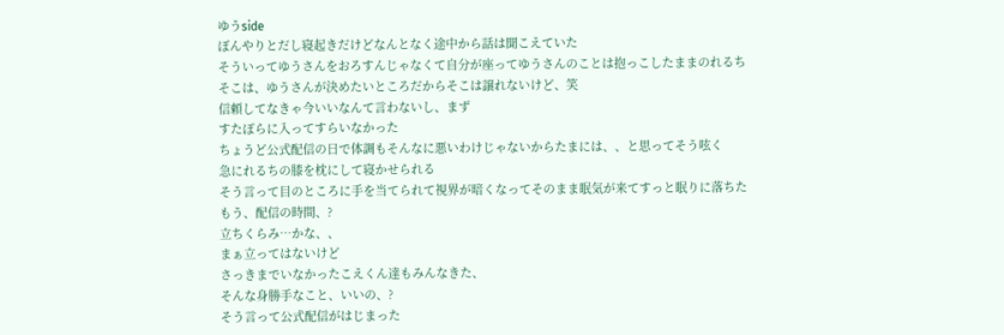ゆうside
ぼんやりとだし寝起きだけどなんとなく途中から話は聞こえていた
そういってゆうさんをおろすんじゃなくて自分が座ってゆうさんのことは抱っこしたままのれるち
そこは、ゆうさんが決めたいところだからそこは譲れないけど、笑
信頼してなきゃ今いいなんて言わないし、まず
すたぽらに入ってすらいなかった
ちょうど公式配信の日で体調もそんなに悪いわけじゃないからたまには、、と思ってそう呟く
急にれるちの膝を枕にして寝かせられる
そう言って目のところに手を当てられて視界が暗くなってそのまま眠気が来てすっと眠りに落ちた
もう、配信の時間、?
立ちくらみ…かな、、
まぁ立ってはないけど
さっきまでいなかったこえくん達もみんなきた、
そんな身勝手なこと、いいの、?
そう言って公式配信がはじまった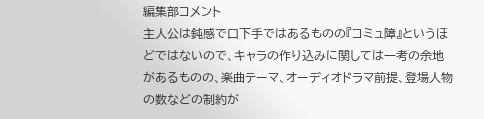編集部コメント
主人公は鈍感で口下手ではあるものの『コミュ障』というほどではないので、キャラの作り込みに関しては一考の余地があるものの、楽曲テーマ、オーディオドラマ前提、登場人物の数などの制約が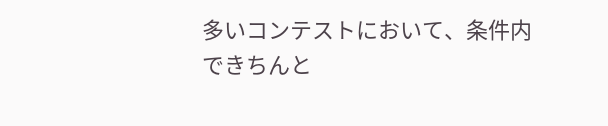多いコンテストにおいて、条件内できちんと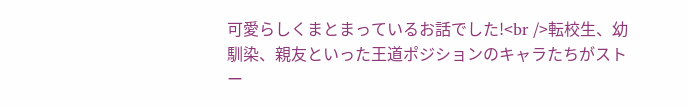可愛らしくまとまっているお話でした!<br />転校生、幼馴染、親友といった王道ポジションのキャラたちがストー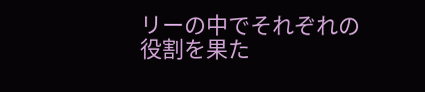リーの中でそれぞれの役割を果た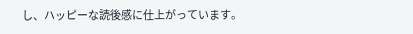し、ハッピーな読後感に仕上がっています。